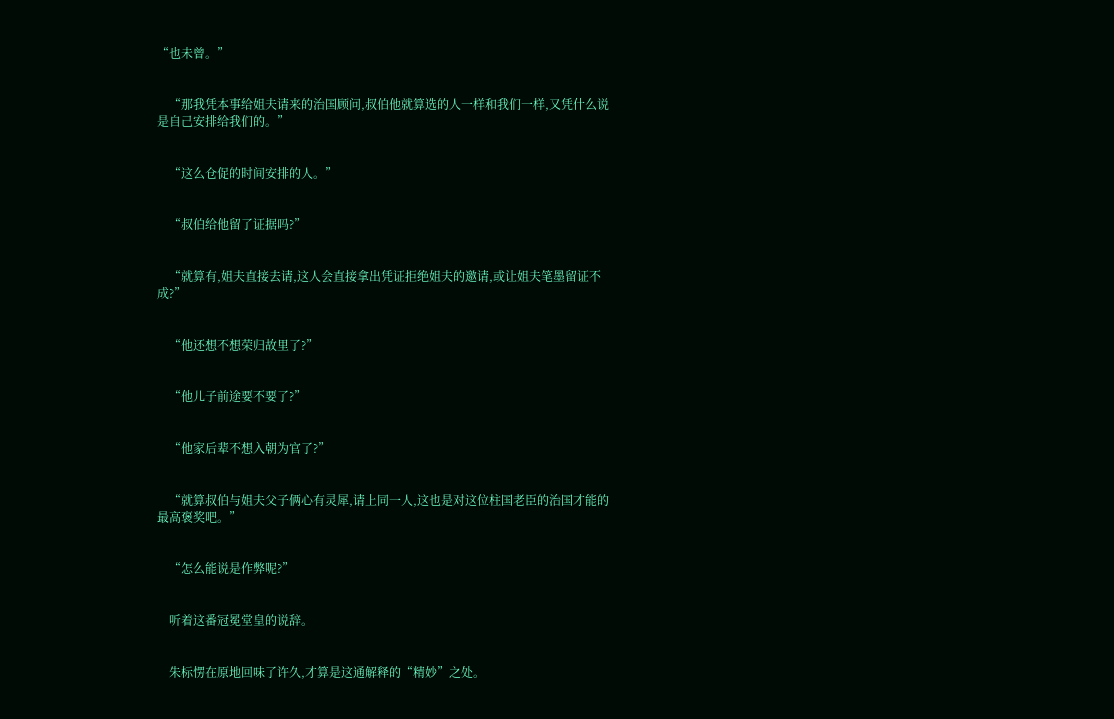“也未曾。”


    “那我凭本事给姐夫请来的治国顾问,叔伯他就算选的人一样和我们一样,又凭什么说是自己安排给我们的。”


    “这么仓促的时间安排的人。”


    “叔伯给他留了证据吗?”


    “就算有,姐夫直接去请,这人会直接拿出凭证拒绝姐夫的邀请,或让姐夫笔墨留证不成?”


    “他还想不想荣归故里了?”


    “他儿子前途要不要了?”


    “他家后辈不想入朝为官了?”


    “就算叔伯与姐夫父子俩心有灵犀,请上同一人,这也是对这位柱国老臣的治国才能的最高褒奖吧。”


    “怎么能说是作弊呢?”


    听着这番冠冕堂皇的说辞。


    朱标愣在原地回味了许久,才算是这通解释的“精妙”之处。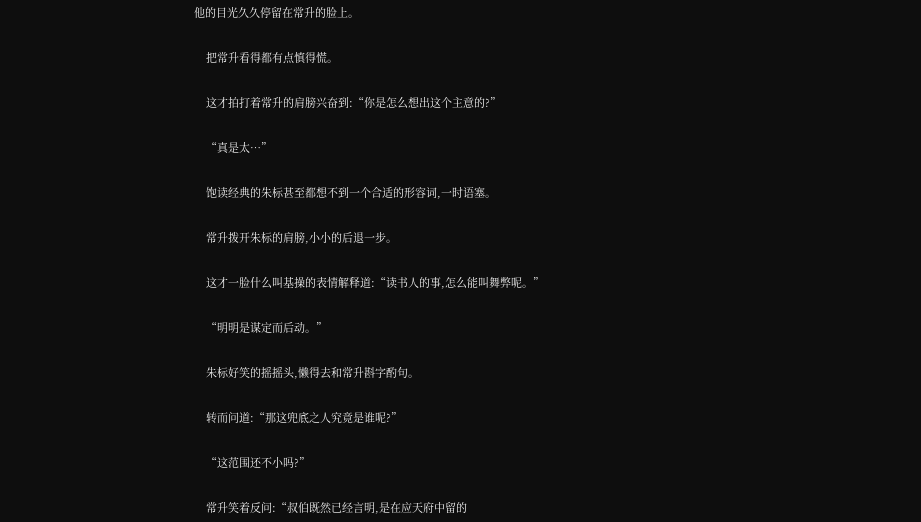他的目光久久停留在常升的脸上。


    把常升看得都有点慎得慌。


    这才拍打着常升的肩膀兴奋到:“你是怎么想出这个主意的?”


    “真是太…”


    饱读经典的朱标甚至都想不到一个合适的形容词,一时语塞。


    常升拨开朱标的肩膀,小小的后退一步。


    这才一脸什么叫基操的表情解释道:“读书人的事,怎么能叫舞弊呢。”


    “明明是谋定而后动。”


    朱标好笑的摇摇头,懒得去和常升斟字酌句。


    转而问道:“那这兜底之人究竟是谁呢?”


    “这范围还不小吗?”


    常升笑着反问:“叔伯既然已经言明,是在应天府中留的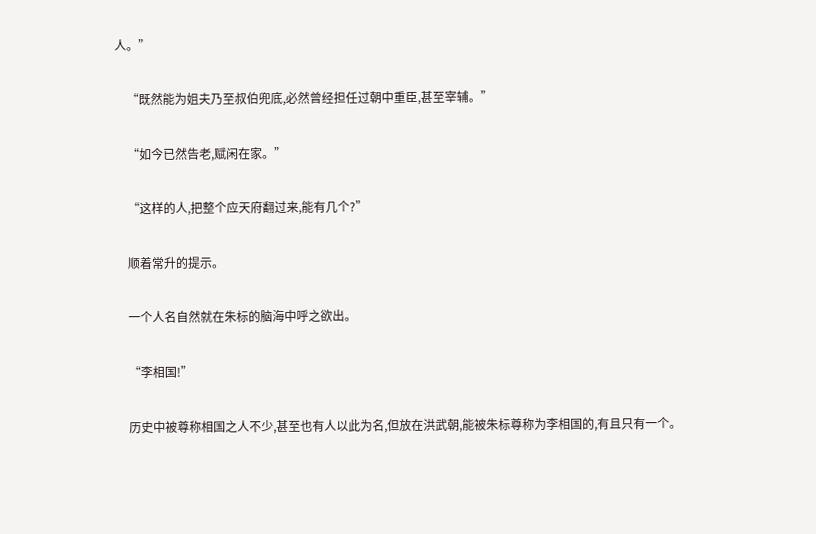人。”


    “既然能为姐夫乃至叔伯兜底,必然曾经担任过朝中重臣,甚至宰辅。”


    “如今已然告老,赋闲在家。”


    “这样的人,把整个应天府翻过来,能有几个?”


    顺着常升的提示。


    一个人名自然就在朱标的脑海中呼之欲出。


    “李相国!”


    历史中被尊称相国之人不少,甚至也有人以此为名,但放在洪武朝,能被朱标尊称为李相国的,有且只有一个。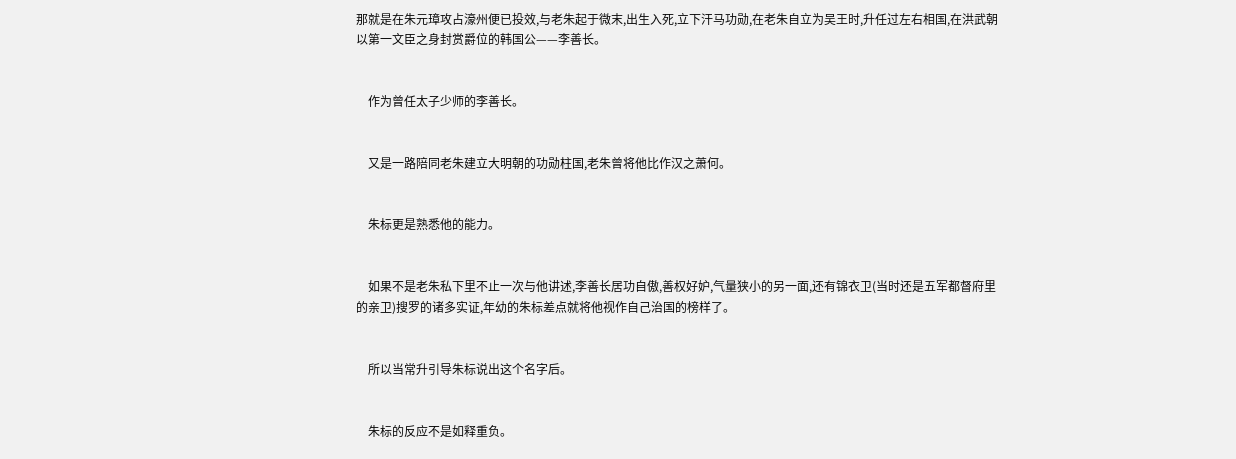那就是在朱元璋攻占濠州便已投效,与老朱起于微末,出生入死,立下汗马功勋,在老朱自立为吴王时,升任过左右相国,在洪武朝以第一文臣之身封赏爵位的韩国公——李善长。


    作为曾任太子少师的李善长。


    又是一路陪同老朱建立大明朝的功勋柱国,老朱曾将他比作汉之萧何。


    朱标更是熟悉他的能力。


    如果不是老朱私下里不止一次与他讲述,李善长居功自傲,善权好妒,气量狭小的另一面,还有锦衣卫(当时还是五军都督府里的亲卫)搜罗的诸多实证,年幼的朱标差点就将他视作自己治国的榜样了。


    所以当常升引导朱标说出这个名字后。


    朱标的反应不是如释重负。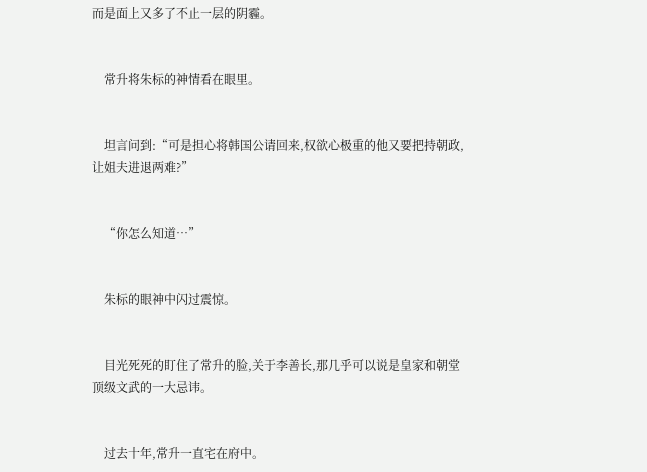而是面上又多了不止一层的阴霾。


    常升将朱标的神情看在眼里。


    坦言问到:“可是担心将韩国公请回来,权欲心极重的他又要把持朝政,让姐夫进退两难?”


    “你怎么知道…”


    朱标的眼神中闪过震惊。


    目光死死的盯住了常升的脸,关于李善长,那几乎可以说是皇家和朝堂顶级文武的一大忌讳。


    过去十年,常升一直宅在府中。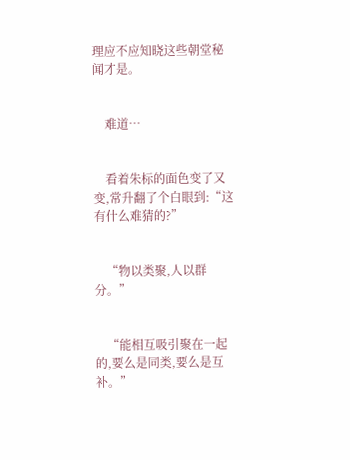理应不应知晓这些朝堂秘闻才是。


    难道…


    看着朱标的面色变了又变,常升翻了个白眼到:“这有什么难猜的?”


    “物以类聚,人以群分。”


    “能相互吸引聚在一起的,要么是同类,要么是互补。”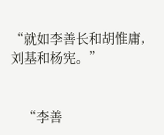“就如李善长和胡惟庸,刘基和杨宪。”


    “李善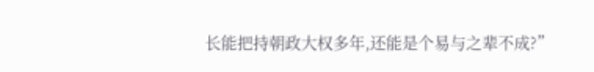长能把持朝政大权多年,还能是个易与之辈不成?”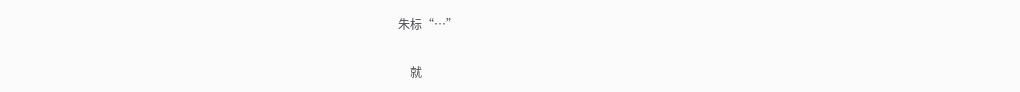朱标“…”


    就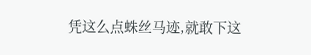凭这么点蛛丝马迹,就敢下这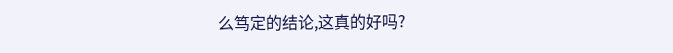么笃定的结论,这真的好吗?